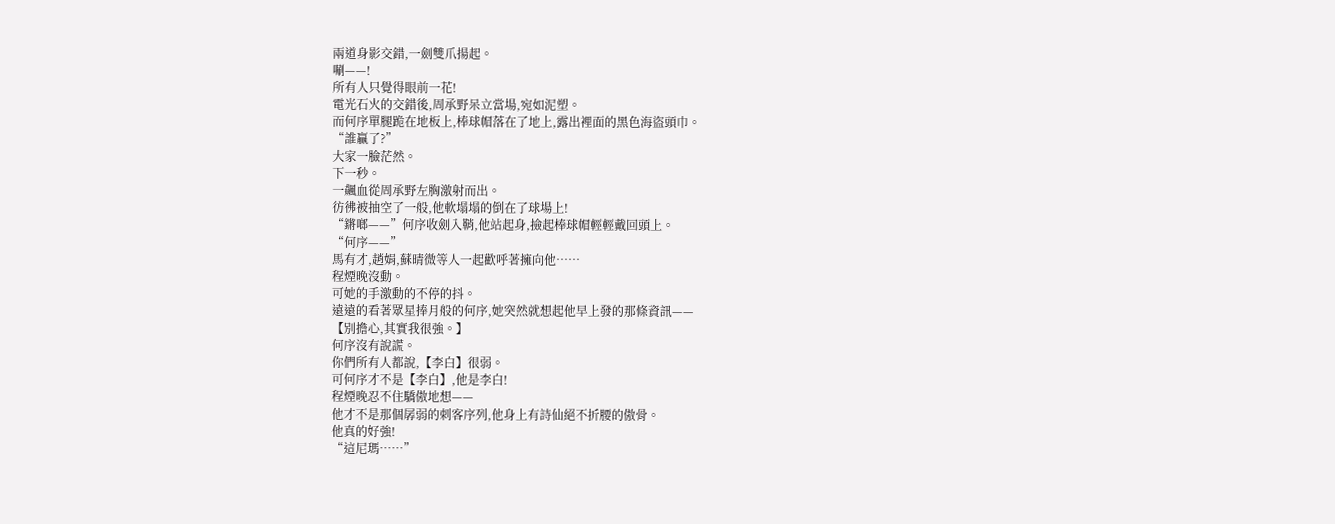兩道身影交錯,一劍雙爪揚起。
唰——!
所有人只覺得眼前一花!
電光石火的交錯後,周承野呆立當場,宛如泥塑。
而何序單腿跪在地板上,棒球帽落在了地上,露出裡面的黑色海盜頭巾。
“誰贏了?”
大家一臉茫然。
下一秒。
一飆血從周承野左胸激射而出。
彷彿被抽空了一般,他軟塌塌的倒在了球場上!
“鏘啷——”何序收劍入鞘,他站起身,撿起棒球帽輕輕戴回頭上。
“何序——”
馬有才,趙娟,蘇晴微等人一起歡呼著擁向他……
程煙晚沒動。
可她的手激動的不停的抖。
遠遠的看著眾星捧月般的何序,她突然就想起他早上發的那條資訊——
【別擔心,其實我很強。】
何序沒有說謊。
你們所有人都說,【李白】很弱。
可何序才不是【李白】,他是李白!
程煙晚忍不住驕傲地想——
他才不是那個孱弱的刺客序列,他身上有詩仙絕不折腰的傲骨。
他真的好強!
“這尼瑪……”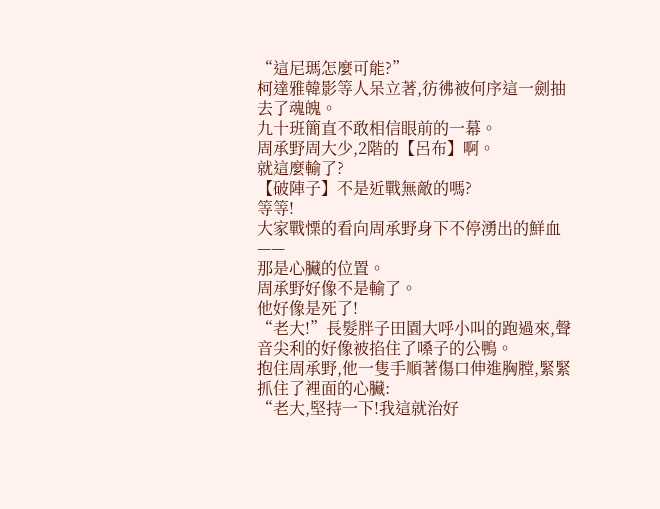“這尼瑪怎麼可能?”
柯達雅韓影等人呆立著,彷彿被何序這一劍抽去了魂魄。
九十班簡直不敢相信眼前的一幕。
周承野周大少,2階的【呂布】啊。
就這麼輸了?
【破陣子】不是近戰無敵的嗎?
等等!
大家戰慄的看向周承野身下不停湧出的鮮血——
那是心臟的位置。
周承野好像不是輸了。
他好像是死了!
“老大!”長髮胖子田園大呼小叫的跑過來,聲音尖利的好像被掐住了嗓子的公鴨。
抱住周承野,他一隻手順著傷口伸進胸膛,緊緊抓住了裡面的心臟:
“老大,堅持一下!我這就治好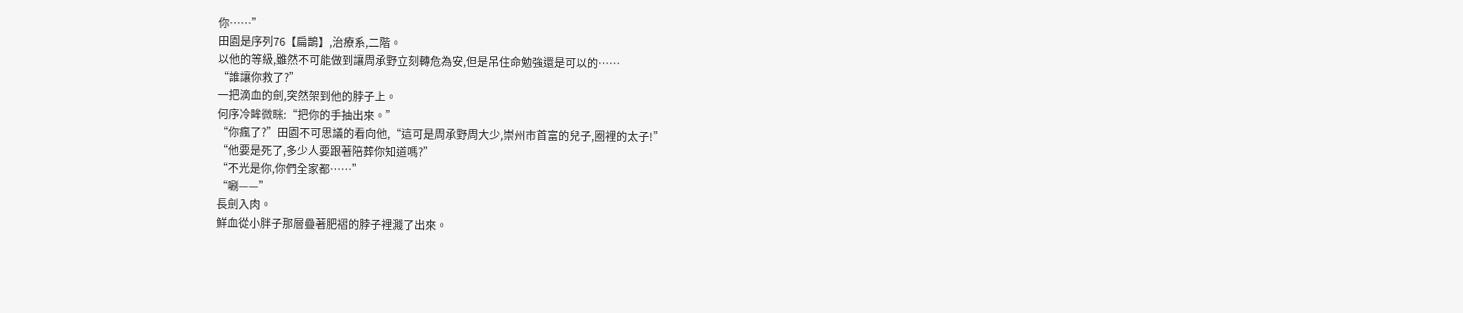你……”
田園是序列76【扁鵲】,治療系,二階。
以他的等級,雖然不可能做到讓周承野立刻轉危為安,但是吊住命勉強還是可以的……
“誰讓你救了?”
一把滴血的劍,突然架到他的脖子上。
何序冷眸微眯:“把你的手抽出來。”
“你瘋了?”田園不可思議的看向他,“這可是周承野周大少,崇州市首富的兒子,圈裡的太子!”
“他要是死了,多少人要跟著陪葬你知道嗎?”
“不光是你,你們全家都……”
“唰——”
長劍入肉。
鮮血從小胖子那層疊著肥褶的脖子裡濺了出來。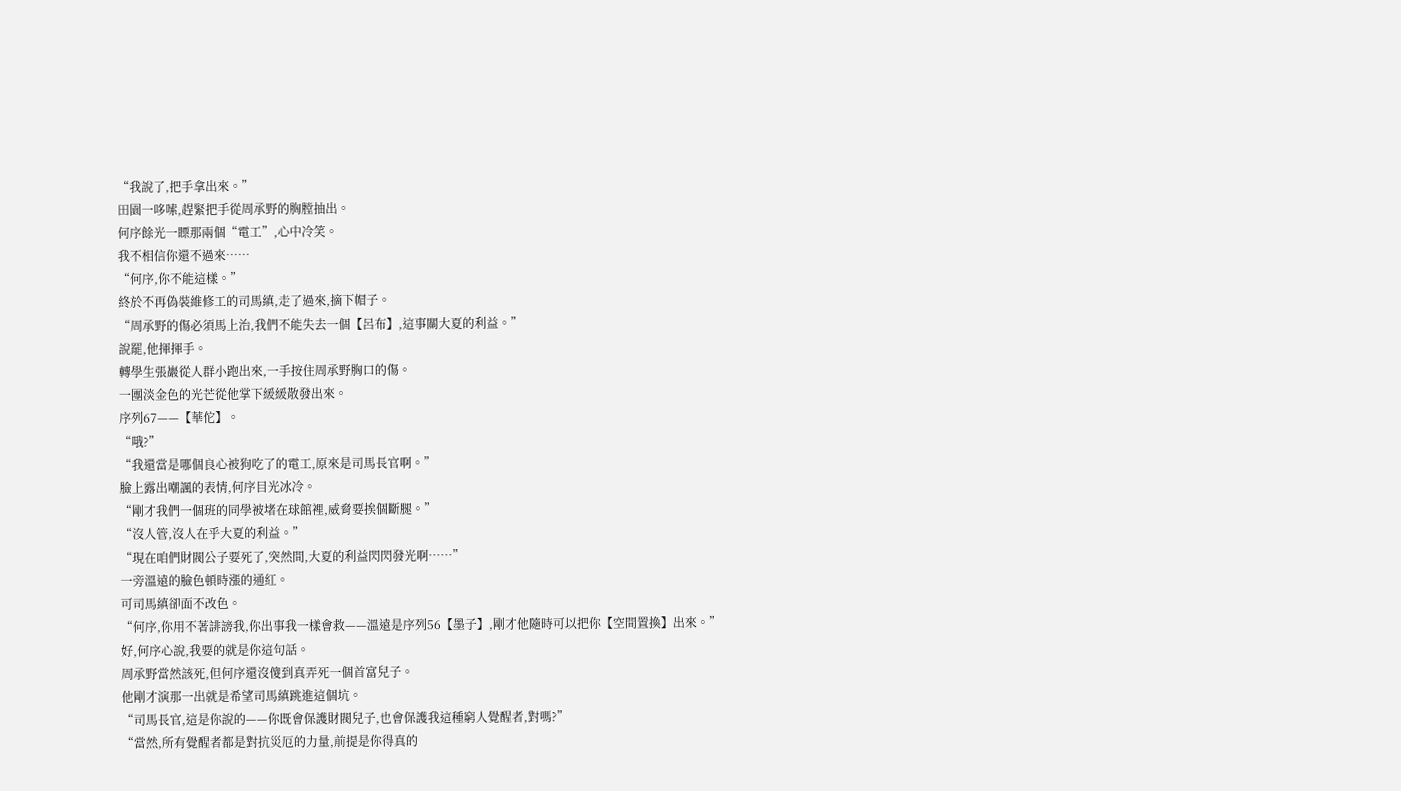“我說了,把手拿出來。”
田園一哆嗦,趕緊把手從周承野的胸膛抽出。
何序餘光一瞟那兩個“電工”,心中冷笑。
我不相信你還不過來……
“何序,你不能這樣。”
終於不再偽裝維修工的司馬縝,走了過來,摘下帽子。
“周承野的傷必須馬上治,我們不能失去一個【呂布】,這事關大夏的利益。”
說罷,他揮揮手。
轉學生張巖從人群小跑出來,一手按住周承野胸口的傷。
一團淡金色的光芒從他掌下緩緩散發出來。
序列67——【華佗】。
“哦?”
“我還當是哪個良心被狗吃了的電工,原來是司馬長官啊。”
臉上露出嘲諷的表情,何序目光冰冷。
“剛才我們一個班的同學被堵在球館裡,威脅要挨個斷腿。”
“沒人管,沒人在乎大夏的利益。”
“現在咱們財閥公子要死了,突然間,大夏的利益閃閃發光啊……”
一旁溫遠的臉色頓時漲的通紅。
可司馬縝卻面不改色。
“何序,你用不著誹謗我,你出事我一樣會救——溫遠是序列56【墨子】,剛才他隨時可以把你【空間置換】出來。”
好,何序心說,我要的就是你這句話。
周承野當然該死,但何序還沒傻到真弄死一個首富兒子。
他剛才演那一出就是希望司馬縝跳進這個坑。
“司馬長官,這是你說的——你既會保護財閥兒子,也會保護我這種窮人覺醒者,對嗎?”
“當然,所有覺醒者都是對抗災厄的力量,前提是你得真的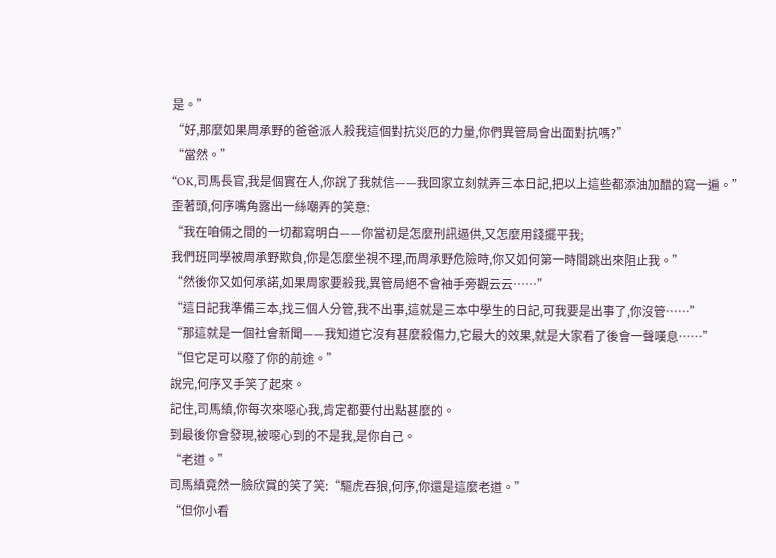是。”
“好,那麼如果周承野的爸爸派人殺我這個對抗災厄的力量,你們異管局會出面對抗嗎?”
“當然。”
“OK,司馬長官,我是個實在人,你說了我就信——我回家立刻就弄三本日記,把以上這些都添油加醋的寫一遍。”
歪著頭,何序嘴角露出一絲嘲弄的笑意:
“我在咱倆之間的一切都寫明白——你當初是怎麼刑訊逼供,又怎麼用錢擺平我;
我們班同學被周承野欺負,你是怎麼坐視不理,而周承野危險時,你又如何第一時間跳出來阻止我。”
“然後你又如何承諾,如果周家要殺我,異管局絕不會袖手旁觀云云……”
“這日記我準備三本,找三個人分管,我不出事,這就是三本中學生的日記,可我要是出事了,你沒管……”
“那這就是一個社會新聞——我知道它沒有甚麼殺傷力,它最大的效果,就是大家看了後會一聲嘆息……”
“但它足可以廢了你的前途。”
說完,何序叉手笑了起來。
記住,司馬縝,你每次來噁心我,肯定都要付出點甚麼的。
到最後你會發現,被噁心到的不是我,是你自己。
“老道。”
司馬縝竟然一臉欣賞的笑了笑:“驅虎吞狼,何序,你還是這麼老道。”
“但你小看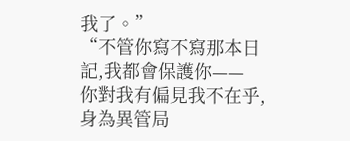我了。”
“不管你寫不寫那本日記,我都會保護你——
你對我有偏見我不在乎,身為異管局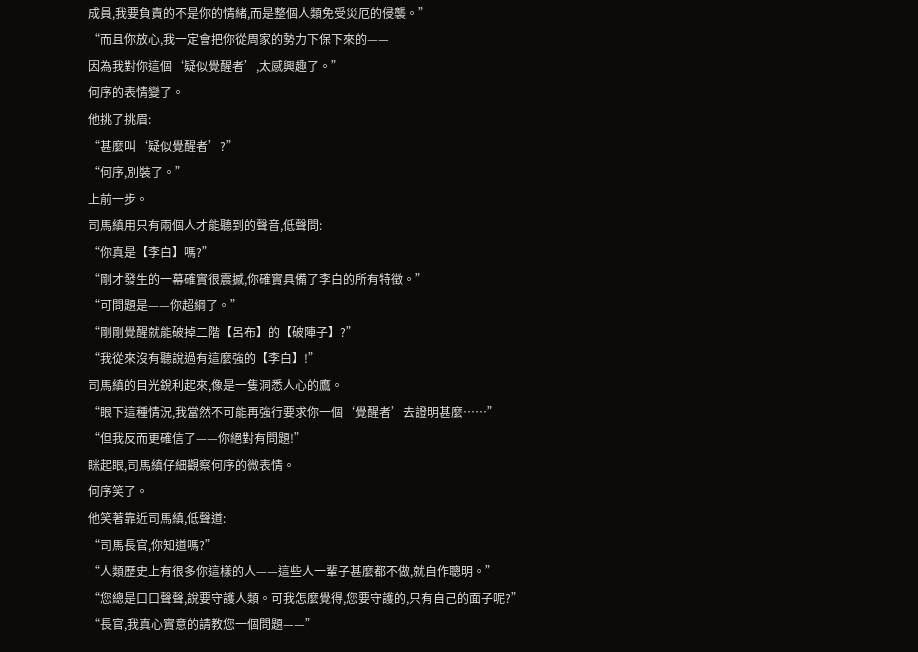成員,我要負責的不是你的情緒,而是整個人類免受災厄的侵襲。”
“而且你放心,我一定會把你從周家的勢力下保下來的——
因為我對你這個‘疑似覺醒者’,太感興趣了。”
何序的表情變了。
他挑了挑眉:
“甚麼叫‘疑似覺醒者’?”
“何序,別裝了。”
上前一步。
司馬縝用只有兩個人才能聽到的聲音,低聲問:
“你真是【李白】嗎?”
“剛才發生的一幕確實很震撼,你確實具備了李白的所有特徵。”
“可問題是——你超綱了。”
“剛剛覺醒就能破掉二階【呂布】的【破陣子】?”
“我從來沒有聽說過有這麼強的【李白】!”
司馬縝的目光銳利起來,像是一隻洞悉人心的鷹。
“眼下這種情況,我當然不可能再強行要求你一個‘覺醒者’去證明甚麼……”
“但我反而更確信了——你絕對有問題!”
眯起眼,司馬縝仔細觀察何序的微表情。
何序笑了。
他笑著靠近司馬縝,低聲道:
“司馬長官,你知道嗎?”
“人類歷史上有很多你這樣的人——這些人一輩子甚麼都不做,就自作聰明。”
“您總是口口聲聲,說要守護人類。可我怎麼覺得,您要守護的,只有自己的面子呢?”
“長官,我真心實意的請教您一個問題——”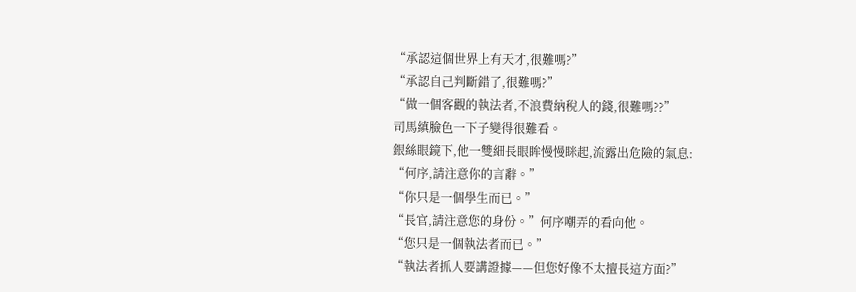“承認這個世界上有天才,很難嗎?”
“承認自己判斷錯了,很難嗎?”
“做一個客觀的執法者,不浪費納稅人的錢,很難嗎??”
司馬縝臉色一下子變得很難看。
銀絲眼鏡下,他一雙細長眼眸慢慢眯起,流露出危險的氣息:
“何序,請注意你的言辭。”
“你只是一個學生而已。”
“長官,請注意您的身份。”何序嘲弄的看向他。
“您只是一個執法者而已。”
“執法者抓人要講證據——但您好像不太擅長這方面?”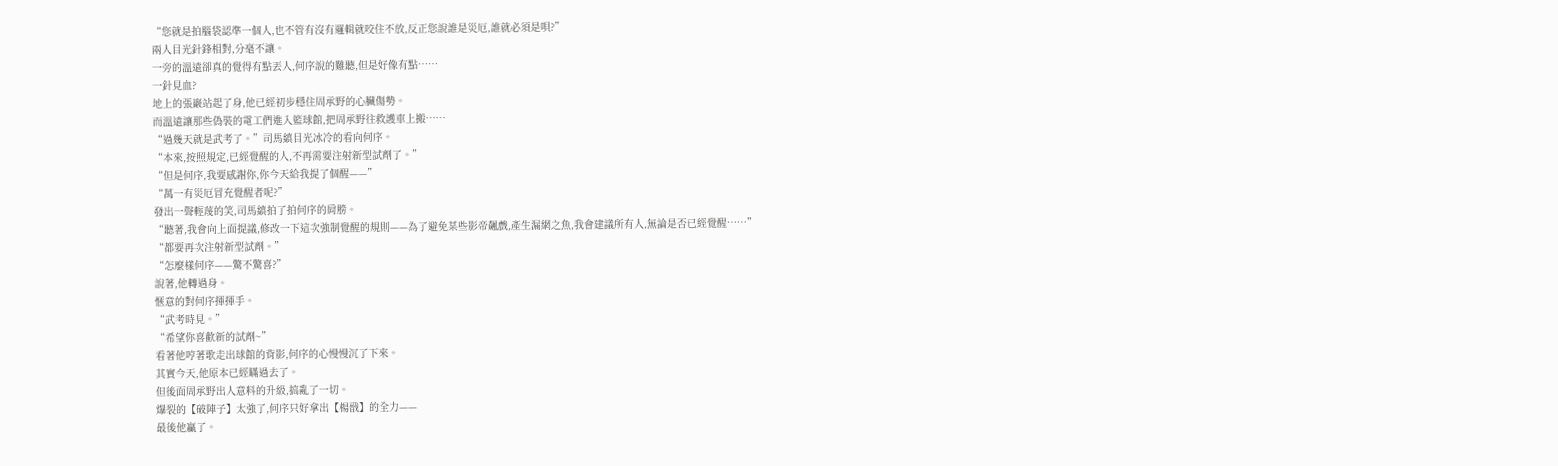“您就是拍腦袋認準一個人,也不管有沒有邏輯就咬住不放,反正您說誰是災厄,誰就必須是唄?”
兩人目光針鋒相對,分毫不讓。
一旁的溫遠卻真的覺得有點丟人,何序說的難聽,但是好像有點……
一針見血?
地上的張巖站起了身,他已經初步穩住周承野的心臟傷勢。
而溫遠讓那些偽裝的電工們進入籃球館,把周承野往救護車上搬……
“過幾天就是武考了。”司馬縝目光冰冷的看向何序。
“本來,按照規定,已經覺醒的人,不再需要注射新型試劑了。”
“但是何序,我要感謝你,你今天給我提了個醒——”
“萬一有災厄冒充覺醒者呢?”
發出一聲輕蔑的笑,司馬縝拍了拍何序的肩膀。
“聽著,我會向上面提議,修改一下這次強制覺醒的規則——為了避免某些影帝飆戲,產生漏網之魚,我會建議所有人,無論是否已經覺醒……”
“都要再次注射新型試劑。”
“怎麼樣何序——驚不驚喜?”
說著,他轉過身。
愜意的對何序揮揮手。
“武考時見。”
“希望你喜歡新的試劑~”
看著他哼著歌走出球館的背影,何序的心慢慢沉了下來。
其實今天,他原本已經瞞過去了。
但後面周承野出人意料的升級,搞亂了一切。
爆裂的【破陣子】太強了,何序只好拿出【楊戩】的全力——
最後他贏了。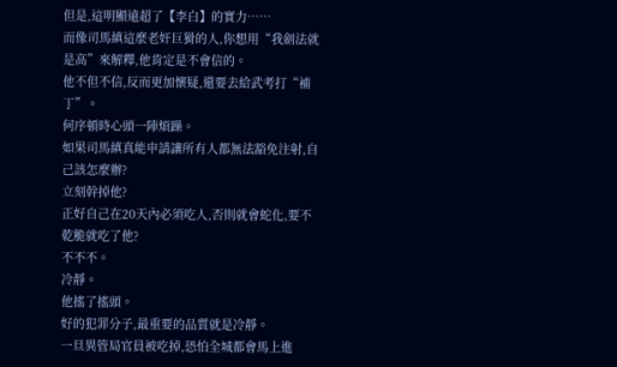但是,這明顯遠超了【李白】的實力……
而像司馬縝這麼老奸巨猾的人,你想用“我劍法就是高”來解釋,他肯定是不會信的。
他不但不信,反而更加懷疑,還要去給武考打“補丁”。
何序頓時心頭一陣煩躁。
如果司馬縝真能申請讓所有人都無法豁免注射,自己該怎麼辦?
立刻幹掉他?
正好自己在20天內必須吃人,否則就會蛇化,要不乾脆就吃了他?
不不不。
冷靜。
他搖了搖頭。
好的犯罪分子,最重要的品質就是冷靜。
一旦異管局官員被吃掉,恐怕全城都會馬上進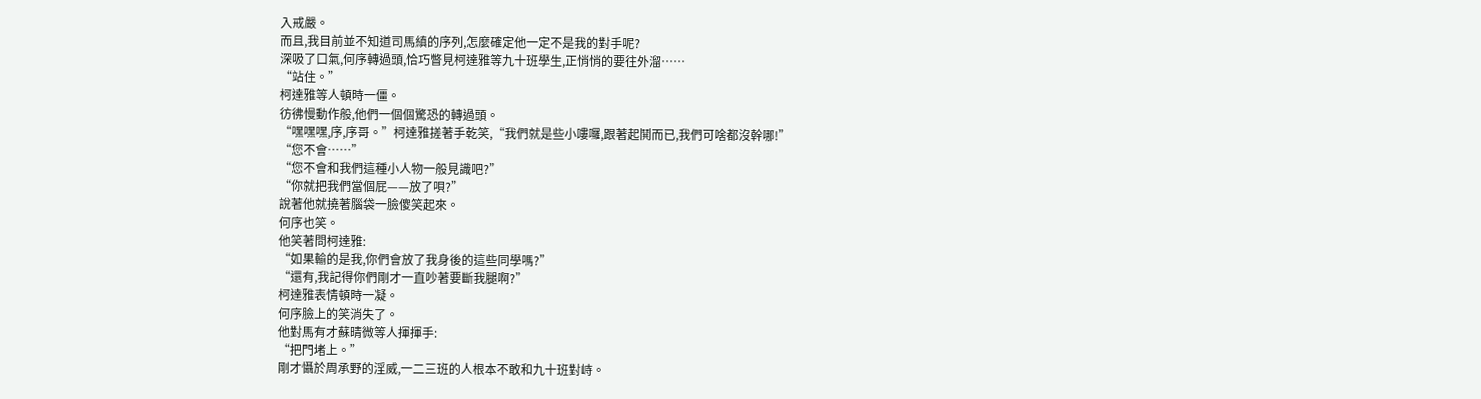入戒嚴。
而且,我目前並不知道司馬縝的序列,怎麼確定他一定不是我的對手呢?
深吸了口氣,何序轉過頭,恰巧瞥見柯達雅等九十班學生,正悄悄的要往外溜……
“站住。”
柯達雅等人頓時一僵。
彷彿慢動作般,他們一個個驚恐的轉過頭。
“嘿嘿嘿,序,序哥。”柯達雅搓著手乾笑,“我們就是些小嘍囉,跟著起鬨而已,我們可啥都沒幹哪!”
“您不會……”
“您不會和我們這種小人物一般見識吧?”
“你就把我們當個屁——放了唄?”
說著他就撓著腦袋一臉傻笑起來。
何序也笑。
他笑著問柯達雅:
“如果輸的是我,你們會放了我身後的這些同學嗎?”
“還有,我記得你們剛才一直吵著要斷我腿啊?”
柯達雅表情頓時一凝。
何序臉上的笑消失了。
他對馬有才蘇晴微等人揮揮手:
“把門堵上。”
剛才懾於周承野的淫威,一二三班的人根本不敢和九十班對峙。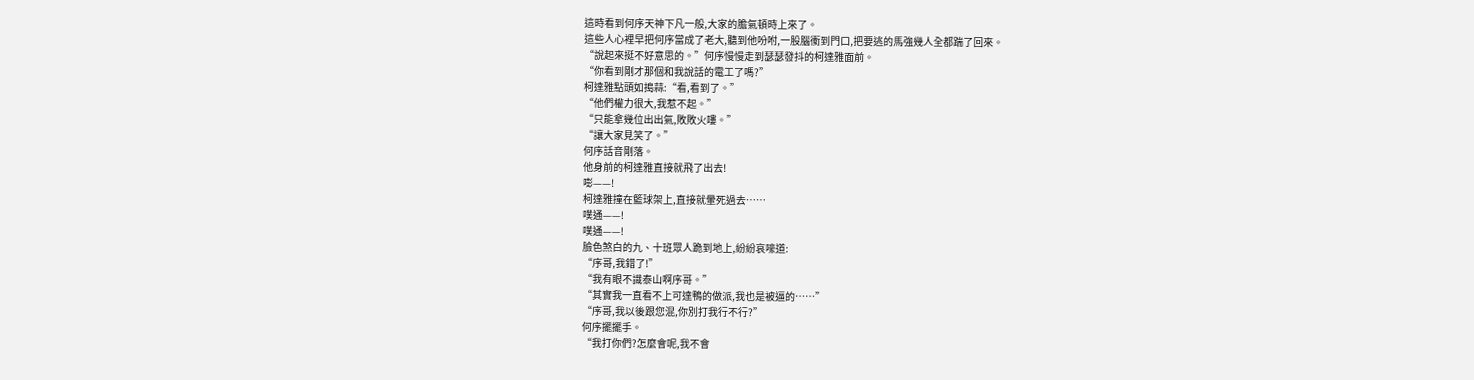這時看到何序天神下凡一般,大家的膽氣頓時上來了。
這些人心裡早把何序當成了老大,聽到他吩咐,一股腦衝到門口,把要逃的馬強幾人全都踹了回來。
“說起來挺不好意思的。”何序慢慢走到瑟瑟發抖的柯達雅面前。
“你看到剛才那個和我說話的電工了嗎?”
柯達雅點頭如搗蒜:“看,看到了。”
“他們權力很大,我惹不起。”
“只能拿幾位出出氣,敗敗火嘍。”
“讓大家見笑了。”
何序話音剛落。
他身前的柯達雅直接就飛了出去!
嘭——!
柯達雅撞在籃球架上,直接就暈死過去……
噗通——!
噗通——!
臉色煞白的九、十班眾人跪到地上,紛紛哀嚎道:
“序哥,我錯了!”
“我有眼不識泰山啊序哥。”
“其實我一直看不上可達鴨的做派,我也是被逼的……”
“序哥,我以後跟您混,你別打我行不行?”
何序擺擺手。
“我打你們?怎麼會呢,我不會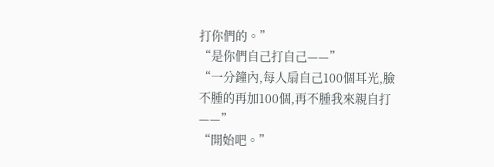打你們的。”
“是你們自己打自己——”
“一分鐘內,每人扇自己100個耳光,臉不腫的再加100個,再不腫我來親自打——”
“開始吧。”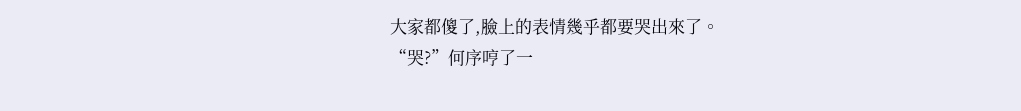大家都傻了,臉上的表情幾乎都要哭出來了。
“哭?”何序哼了一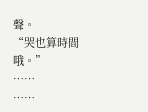聲。
“哭也算時間哦。”
……
……